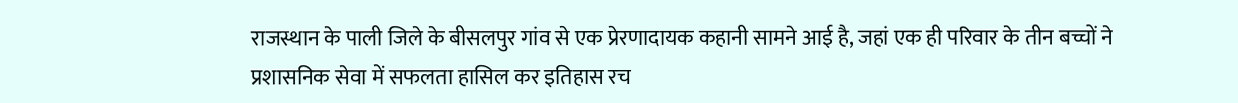राजस्थान के पाली जिले के बीसलपुर गांव से एक प्रेरणादायक कहानी सामने आई है, जहां एक ही परिवार के तीन बच्चों ने प्रशासनिक सेवा में सफलता हासिल कर इतिहास रच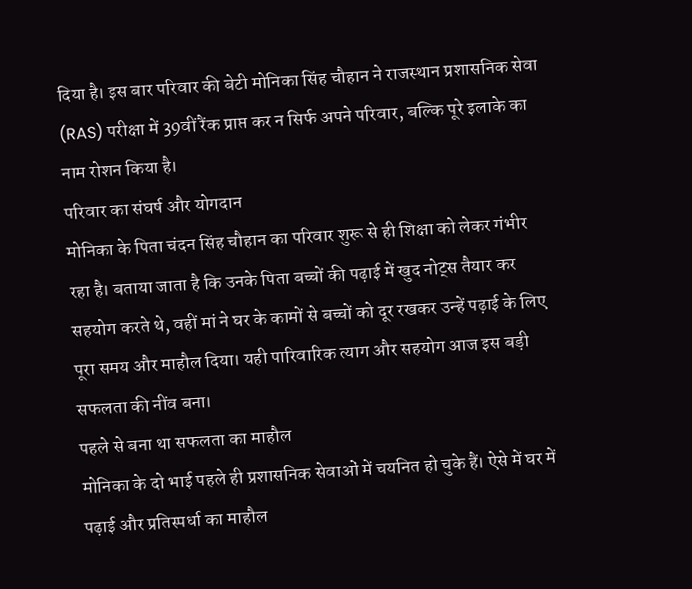दिया है। इस बार परिवार की बेटी मोनिका सिंह चौहान ने राजस्थान प्रशासनिक सेवा (RAS) परीक्षा में 39वीं रैंक प्राप्त कर न सिर्फ अपने परिवार, बल्कि पूरे इलाके का नाम रोशन किया है।
परिवार का संघर्ष और योगदान
मोनिका के पिता चंदन सिंह चौहान का परिवार शुरू से ही शिक्षा को लेकर गंभीर रहा है। बताया जाता है कि उनके पिता बच्चों की पढ़ाई में खुद नोट्स तैयार कर सहयोग करते थे, वहीं मां ने घर के कामों से बच्चों को दूर रखकर उन्हें पढ़ाई के लिए पूरा समय और माहौल दिया। यही पारिवारिक त्याग और सहयोग आज इस बड़ी सफलता की नींव बना।
पहले से बना था सफलता का माहौल
मोनिका के दो भाई पहले ही प्रशासनिक सेवाओं में चयनित हो चुके हैं। ऐसे में घर में पढ़ाई और प्रतिस्पर्धा का माहौल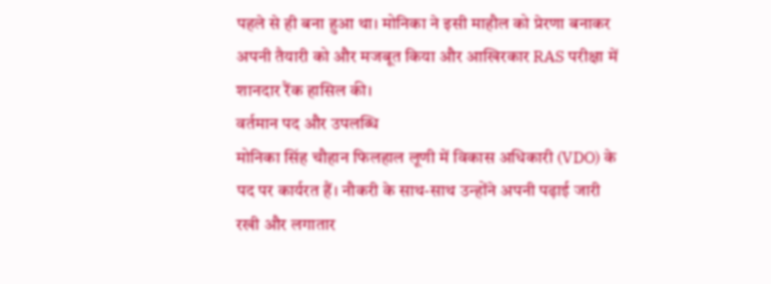पहले से ही बना हुआ था। मोनिका ने इसी माहौल को प्रेरणा बनाकर अपनी तैयारी को और मजबूत किया और आखिरकार RAS परीक्षा में शानदार रैंक हासिल की।
वर्तमान पद और उपलब्धि
मोनिका सिंह चौहान फिलहाल लूणी में विकास अधिकारी (VDO) के पद पर कार्यरत हैं। नौकरी के साथ-साथ उन्होंने अपनी पढ़ाई जारी रखी और लगातार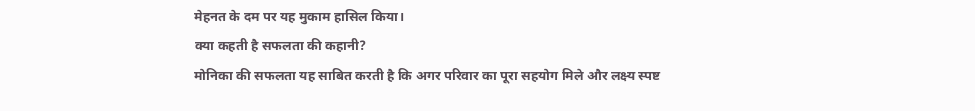मेहनत के दम पर यह मुकाम हासिल किया।
क्या कहती है सफलता की कहानी?
मोनिका की सफलता यह साबित करती है कि अगर परिवार का पूरा सहयोग मिले और लक्ष्य स्पष्ट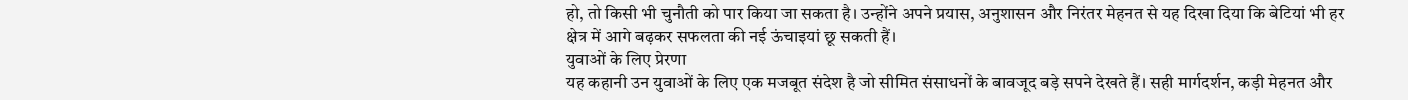हो, तो किसी भी चुनौती को पार किया जा सकता है। उन्होंने अपने प्रयास, अनुशासन और निरंतर मेहनत से यह दिखा दिया कि बेटियां भी हर क्षेत्र में आगे बढ़कर सफलता की नई ऊंचाइयां छू सकती हैं।
युवाओं के लिए प्रेरणा
यह कहानी उन युवाओं के लिए एक मजबूत संदेश है जो सीमित संसाधनों के बावजूद बड़े सपने देखते हैं। सही मार्गदर्शन, कड़ी मेहनत और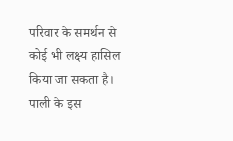परिवार के समर्थन से कोई भी लक्ष्य हासिल किया जा सकता है।
पाली के इस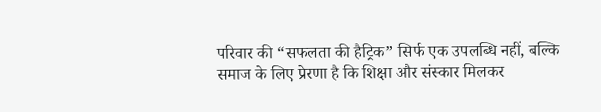परिवार की “सफलता की हैट्रिक” सिर्फ एक उपलब्धि नहीं, बल्कि समाज के लिए प्रेरणा है कि शिक्षा और संस्कार मिलकर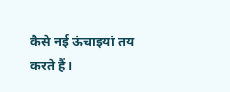कैसे नई ऊंचाइयां तय करते हैं।